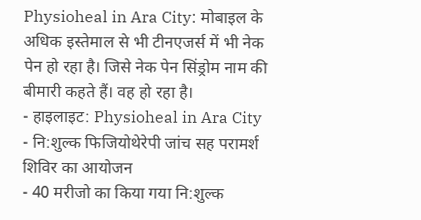Physioheal in Ara City: मोबाइल के अधिक इस्तेमाल से भी टीनएजर्स में भी नेक पेन हो रहा है। जिसे नेक पेन सिंड्रोम नाम की बीमारी कहते हैं। वह हो रहा है।
- हाइलाइट: Physioheal in Ara City
- नि:शुल्क फिजियोथेरेपी जांच सह परामर्श शिविर का आयोजन
- 40 मरीजो का किया गया नि:शुल्क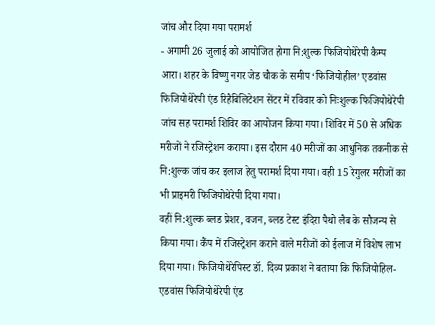जांच और दिया गया परामर्श
- अगामी 26 जुलाई को आयोजित होगा नि:शुल्क फिजियोथेरेपी कैम्प
आरा। शहर के विष्णु नगर जेड चौक के समीप ‘फिजियोहील’ एडवांस फिजियोथेरेपी एंड रिहैबिलिटेशन सेंटर में रविवार को निःशुल्क फिजियोथेरेपी जांच सह परामर्श शिविर का आयोजन किया गया। शिविर में 50 से अधिक मरीजों ने रजिस्ट्रेशन कराया। इस दौरान 40 मरीजों का आधुनिक तकनीक से नि:शुल्क जांच कर इलाज हेतु परामर्श दिया गया। वही 15 रेगुलर मरीजों का भी प्राइमरी फिजियोथेरेपी दिया गया।
वहीं नि:शुल्क ब्लड प्रेशर, वजन, ब्लड टेस्ट इंदिरा पैथो लैब के सौजन्य से किया गया। कैंप में रजिस्ट्रेशन कराने वाले मरीजों को ईलाज में विशेष लाभ दिया गया। फिजियोथेरेपिस्ट डॉ. दिव्य प्रकाश ने बताया कि फिजियोहिल-एडवांस फिजियोथेरेपी एंड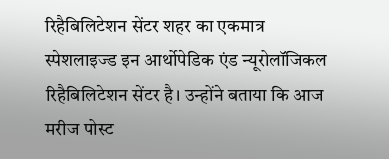रिहैबिलिटेशन सेंटर शहर का एकमात्र स्पेशलाइज्ड इन आर्थोपेडिक एंड न्यूरोलॉजिकल रिहैबिलिटेशन सेंटर है। उन्होंने बताया कि आज मरीज पोस्ट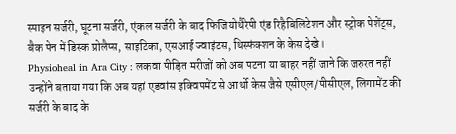स्पाइन सर्जरी, घूटना सर्जरी, एंकल सर्जरी के बाद फिजियोथैरेपी एंड रिहैबिलिटेशन और स्ट्रोक पेशेंट्स, बैक पेन में डिस्क प्रोलैप्स, साइटिका, एसआई ज्वाइंटस, थिस्फंक्शन के केस देखे।
Physioheal in Ara City : लकवा पीड़ित मरीजों को अब पटना या बाहर नहीं जाने कि जरुरत नहीं
उन्होंने बताया गया कि अब यहां एडवांस इक्विपमेंट से आर्थो केस जैसे एसीएल/पीसीएल, लिगामेंट की सर्जरी के बाद के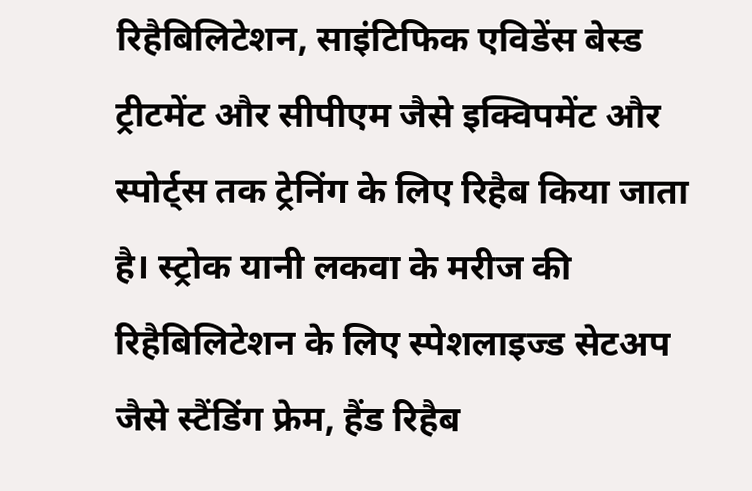रिहैबिलिटेशन, साइंटिफिक एविडेंस बेस्ड ट्रीटमेंट और सीपीएम जैसे इक्विपमेंट और स्पोर्ट्स तक ट्रेनिंग के लिए रिहैब किया जाता है। स्ट्रोक यानी लकवा के मरीज की रिहैबिलिटेशन के लिए स्पेशलाइज्ड सेटअप जैसे स्टैंडिंग फ्रेम, हैंड रिहैब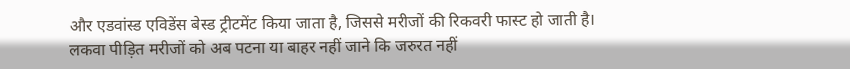और एडवांस्ड एविडेंस बेस्ड ट्रीटमेंट किया जाता है, जिससे मरीजों की रिकवरी फास्ट हो जाती है।
लकवा पीड़ित मरीजों को अब पटना या बाहर नहीं जाने कि जरुरत नहीं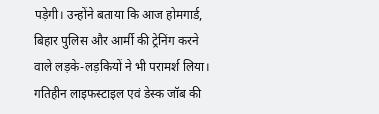पड़ेगी। उन्होंने बताया कि आज होमगार्ड, बिहार पुलिस और आर्मी की ट्रेनिंग करने वाले लड़के-लड़कियों ने भी परामर्श लिया। गतिहीन लाइफस्टाइल एवं डेस्क जॉब की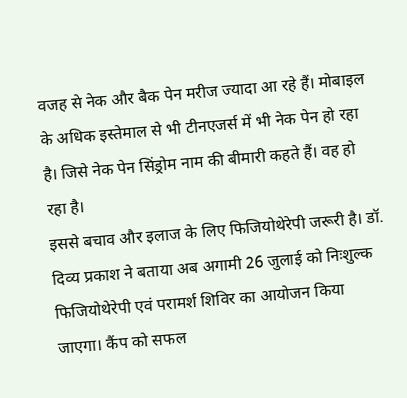वजह से नेक और बैक पेन मरीज ज्यादा आ रहे हैं। मोबाइल के अधिक इस्तेमाल से भी टीनएजर्स में भी नेक पेन हो रहा है। जिसे नेक पेन सिंड्रोम नाम की बीमारी कहते हैं। वह हो रहा है।
इससे बचाव और इलाज के लिए फिजियोथेरेपी जरूरी है। डॉ. दिव्य प्रकाश ने बताया अब अगामी 26 जुलाई को निःशुल्क फिजियोथेरेपी एवं परामर्श शिविर का आयोजन किया जाएगा। कैंप को सफल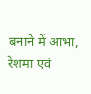बनाने में आभा, रेशमा एवं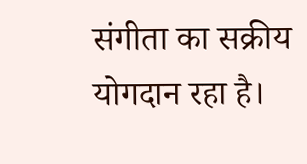संगीता का सक्रीय योगदान रहा है।